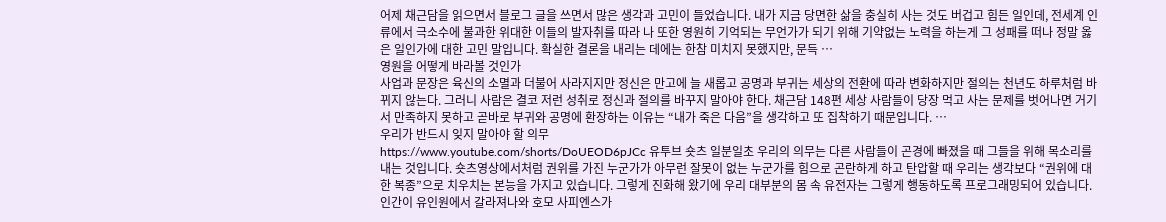어제 채근담을 읽으면서 블로그 글을 쓰면서 많은 생각과 고민이 들었습니다. 내가 지금 당면한 삶을 충실히 사는 것도 버겁고 힘든 일인데, 전세계 인류에서 극소수에 불과한 위대한 이들의 발자취를 따라 나 또한 영원히 기억되는 무언가가 되기 위해 기약없는 노력을 하는게 그 성패를 떠나 정말 옳은 일인가에 대한 고민 말입니다. 확실한 결론을 내리는 데에는 한참 미치지 못했지만, 문득 …
영원을 어떻게 바라볼 것인가
사업과 문장은 육신의 소멸과 더불어 사라지지만 정신은 만고에 늘 새롭고 공명과 부귀는 세상의 전환에 따라 변화하지만 절의는 천년도 하루처럼 바뀌지 않는다. 그러니 사람은 결코 저런 성취로 정신과 절의를 바꾸지 말아야 한다. 채근담 148편 세상 사람들이 당장 먹고 사는 문제를 벗어나면 거기서 만족하지 못하고 곧바로 부귀와 공명에 환장하는 이유는 “내가 죽은 다음”을 생각하고 또 집착하기 때문입니다. …
우리가 반드시 잊지 말아야 할 의무
https://www.youtube.com/shorts/DoUEOD6pJCc 유투브 숏츠 일분일초 우리의 의무는 다른 사람들이 곤경에 빠졌을 때 그들을 위해 목소리를 내는 것입니다. 숏츠영상에서처럼 권위를 가진 누군가가 아무런 잘못이 없는 누군가를 힘으로 곤란하게 하고 탄압할 때 우리는 생각보다 “권위에 대한 복종”으로 치우치는 본능을 가지고 있습니다. 그렇게 진화해 왔기에 우리 대부분의 몸 속 유전자는 그렇게 행동하도록 프로그래밍되어 있습니다. 인간이 유인원에서 갈라져나와 호모 사피엔스가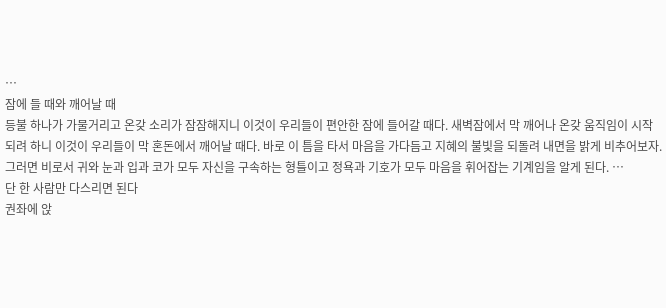…
잠에 들 때와 깨어날 때
등불 하나가 가물거리고 온갖 소리가 잠잠해지니 이것이 우리들이 편안한 잠에 들어갈 때다. 새벽잠에서 막 깨어나 온갖 움직임이 시작되려 하니 이것이 우리들이 막 혼돈에서 깨어날 때다. 바로 이 틈을 타서 마음을 가다듬고 지혜의 불빛을 되돌려 내면을 밝게 비추어보자. 그러면 비로서 귀와 눈과 입과 코가 모두 자신을 구속하는 형틀이고 정욕과 기호가 모두 마음을 휘어잡는 기계임을 알게 된다. …
단 한 사람만 다스리면 된다
권좌에 앉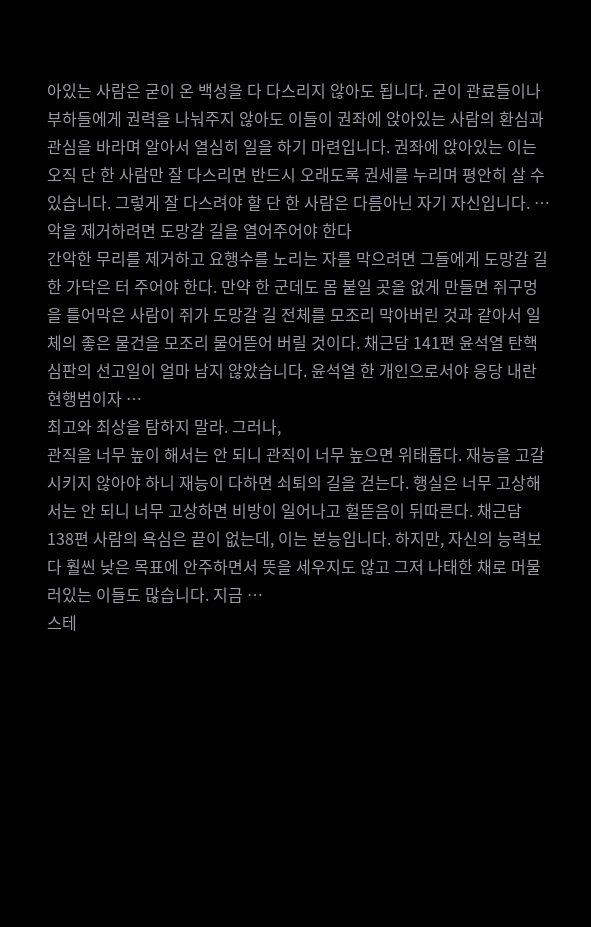아있는 사람은 굳이 온 백성을 다 다스리지 않아도 됩니다. 굳이 관료들이나 부하들에게 권력을 나눠주지 않아도 이들이 권좌에 앉아있는 사람의 환심과 관심을 바라며 알아서 열심히 일을 하기 마련입니다. 권좌에 앉아있는 이는 오직 단 한 사람만 잘 다스리면 반드시 오래도록 권세를 누리며 평안히 살 수 있습니다. 그렇게 잘 다스려야 할 단 한 사람은 다름아닌 자기 자신입니다. …
악을 제거하려면 도망갈 길을 열어주어야 한다
간악한 무리를 제거하고 요행수를 노리는 자를 막으려면 그들에게 도망갈 길 한 가닥은 터 주어야 한다. 만약 한 군데도 몸 붙일 곳을 없게 만들면 쥐구멍을 틀어막은 사람이 쥐가 도망갈 길 전체를 모조리 막아버린 것과 같아서 일체의 좋은 물건을 모조리 물어뜯어 버릴 것이다. 채근담 141편 윤석열 탄핵심판의 선고일이 얼마 남지 않았습니다. 윤석열 한 개인으로서야 응당 내란 현행범이자 …
최고와 최상을 탐하지 말라. 그러나,
관직을 너무 높이 해서는 안 되니 관직이 너무 높으면 위태롭다. 재능을 고갈시키지 않아야 하니 재능이 다하면 쇠퇴의 길을 걷는다. 행실은 너무 고상해서는 안 되니 너무 고상하면 비방이 일어나고 헐뜯음이 뒤따른다. 채근담 138편 사람의 욕심은 끝이 없는데, 이는 본능입니다. 하지만, 자신의 능력보다 훨씬 낮은 목표에 안주하면서 뜻을 세우지도 않고 그저 나태한 채로 머물러있는 이들도 많습니다. 지금 …
스테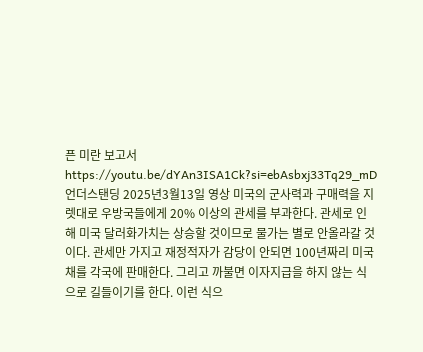픈 미란 보고서
https://youtu.be/dYAn3ISA1Ck?si=ebAsbxj33Tq29_mD 언더스탠딩 2025년3월13일 영상 미국의 군사력과 구매력을 지렛대로 우방국들에게 20% 이상의 관세를 부과한다. 관세로 인해 미국 달러화가치는 상승할 것이므로 물가는 별로 안올라갈 것이다. 관세만 가지고 재정적자가 감당이 안되면 100년짜리 미국채를 각국에 판매한다. 그리고 까불면 이자지급을 하지 않는 식으로 길들이기를 한다. 이런 식으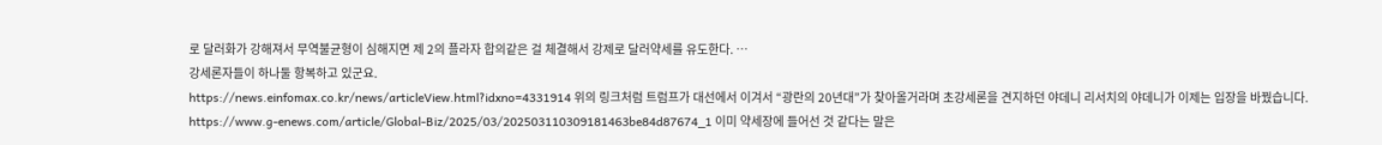로 달러화가 강해져서 무역불균형이 심해지면 제 2의 플라자 합의같은 걸 체결해서 강제로 달러약세를 유도한다. …
강세론자들이 하나둘 항복하고 있군요.
https://news.einfomax.co.kr/news/articleView.html?idxno=4331914 위의 링크처럼 트럼프가 대선에서 이겨서 “광란의 20년대”가 찾아올거라며 초강세론을 견지하던 야데니 리서치의 야데니가 이제는 입장을 바꿨습니다. https://www.g-enews.com/article/Global-Biz/2025/03/202503110309181463be84d87674_1 이미 약세장에 들어선 것 같다는 말은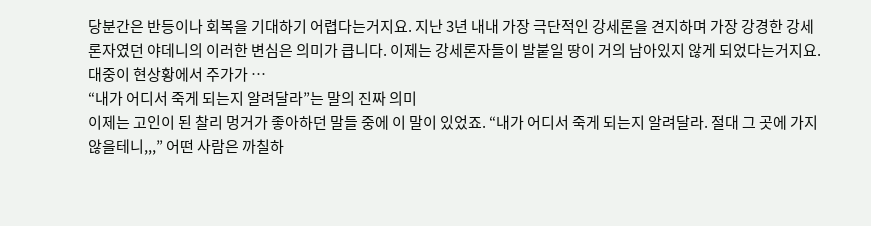당분간은 반등이나 회복을 기대하기 어렵다는거지요. 지난 3년 내내 가장 극단적인 강세론을 견지하며 가장 강경한 강세론자였던 야데니의 이러한 변심은 의미가 큽니다. 이제는 강세론자들이 발붙일 땅이 거의 남아있지 않게 되었다는거지요. 대중이 현상황에서 주가가 …
“내가 어디서 죽게 되는지 알려달라”는 말의 진짜 의미
이제는 고인이 된 찰리 멍거가 좋아하던 말들 중에 이 말이 있었죠. “내가 어디서 죽게 되는지 알려달라. 절대 그 곳에 가지 않을테니,,,” 어떤 사람은 까칠하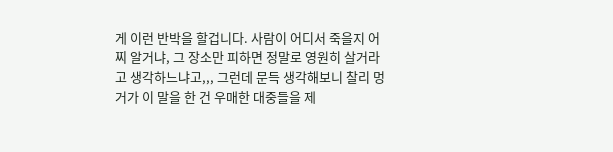게 이런 반박을 할겁니다. 사람이 어디서 죽을지 어찌 알거냐, 그 장소만 피하면 정말로 영원히 살거라고 생각하느냐고,,, 그런데 문득 생각해보니 찰리 멍거가 이 말을 한 건 우매한 대중들을 제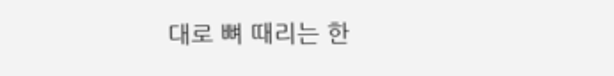대로 뼈 때리는 한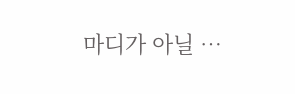마디가 아닐 …